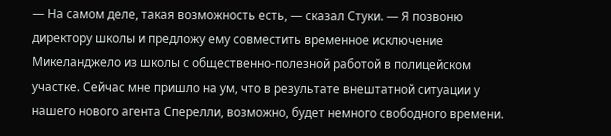— На самом деле, такая возможность есть, — сказал Стуки. — Я позвоню директору школы и предложу ему совместить временное исключение Микеланджело из школы с общественно-полезной работой в полицейском участке. Сейчас мне пришло на ум, что в результате внештатной ситуации у нашего нового агента Сперелли, возможно, будет немного свободного времени.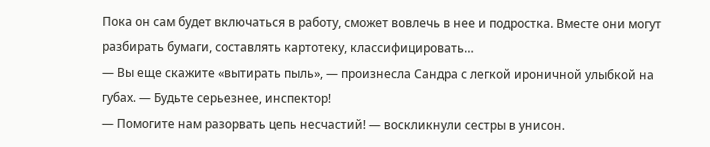Пока он сам будет включаться в работу, сможет вовлечь в нее и подростка. Вместе они могут разбирать бумаги, составлять картотеку, классифицировать…
— Вы еще скажите «вытирать пыль», — произнесла Сандра с легкой ироничной улыбкой на губах. — Будьте серьезнее, инспектор!
— Помогите нам разорвать цепь несчастий! — воскликнули сестры в унисон.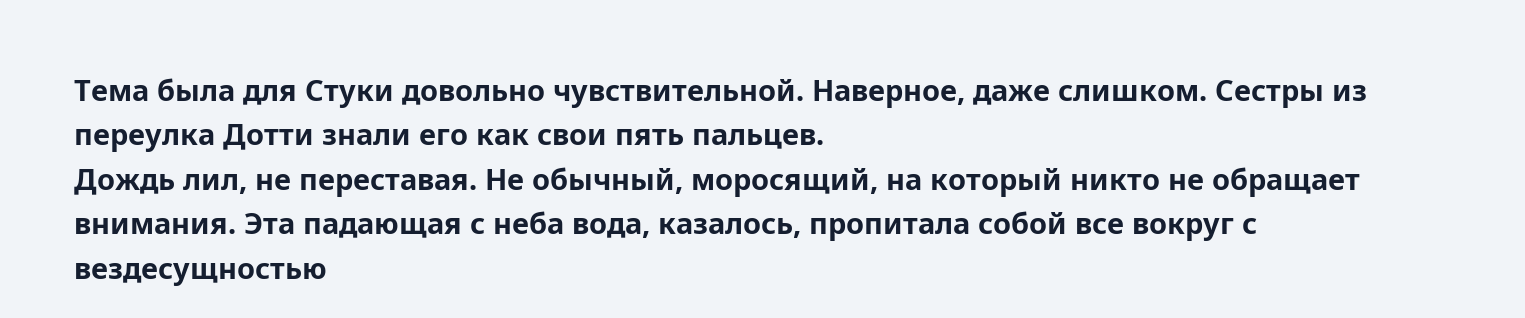Тема была для Стуки довольно чувствительной. Наверное, даже слишком. Сестры из переулка Дотти знали его как свои пять пальцев.
Дождь лил, не переставая. Не обычный, моросящий, на который никто не обращает внимания. Эта падающая с неба вода, казалось, пропитала собой все вокруг с вездесущностью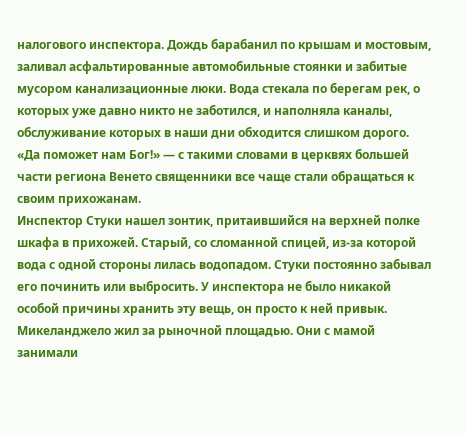налогового инспектора. Дождь барабанил по крышам и мостовым, заливал асфальтированные автомобильные стоянки и забитые мусором канализационные люки. Вода стекала по берегам рек, о которых уже давно никто не заботился, и наполняла каналы, обслуживание которых в наши дни обходится слишком дорого. «Да поможет нам Бог!» — с такими словами в церквях большей части региона Венето священники все чаще стали обращаться к своим прихожанам.
Инспектор Стуки нашел зонтик, притаившийся на верхней полке шкафа в прихожей. Старый, со сломанной спицей, из-за которой вода с одной стороны лилась водопадом. Стуки постоянно забывал его починить или выбросить. У инспектора не было никакой особой причины хранить эту вещь, он просто к ней привык.
Микеланджело жил за рыночной площадью. Они с мамой занимали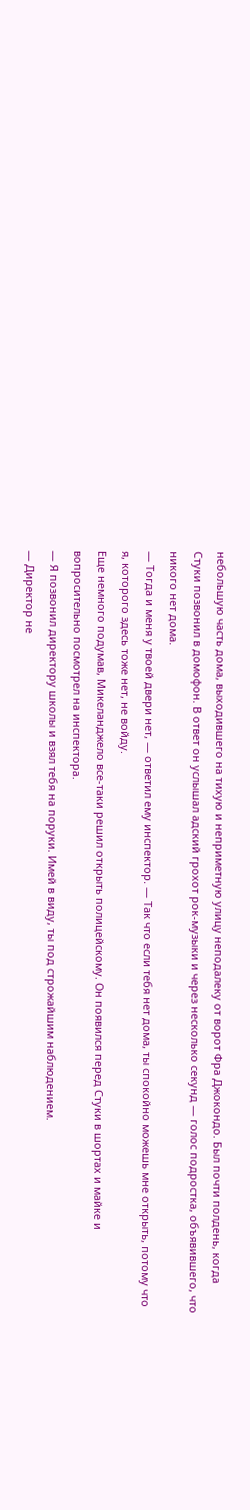небольшую часть дома, выходившего на тихую и неприметную улицу неподалеку от ворот Фра Джокондо. Был почти полдень, когда Стуки позвонил в домофон. В ответ он услышал адский грохот рок-музыки и через несколько секунд — голос подростка, объявившего, что никого нет дома.
— Тогда и меня у твоей двери нет, — ответил ему инспектор. — Так что если тебя нет дома, ты спокойно можешь мне открыть, потому что я, которого здесь тоже нет, не войду.
Еще немного подумав, Микеланджело все-таки решил открыть полицейскому. Он появился перед Стуки в шортах и майке и вопросительно посмотрел на инспектора.
— Я позвонил директору школы и взял тебя на поруки. Имей в виду, ты под строжайшим наблюдением.
— Директор не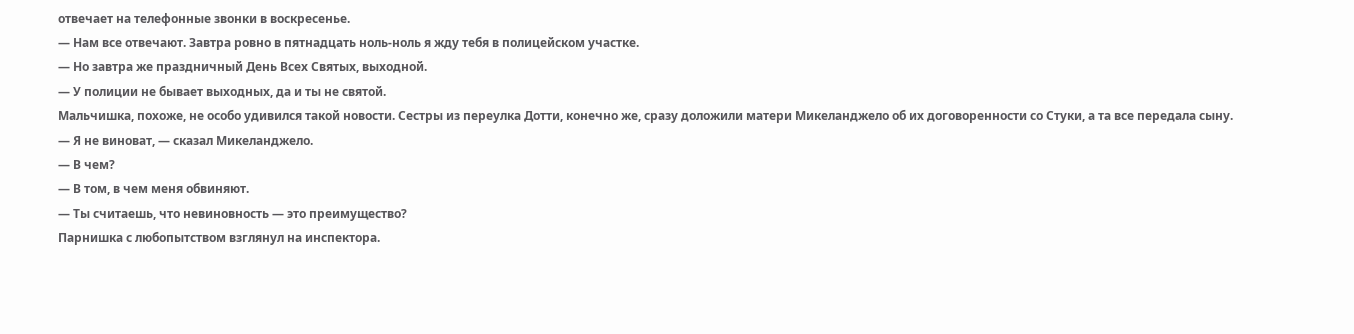отвечает на телефонные звонки в воскресенье.
— Нам все отвечают. Завтра ровно в пятнадцать ноль-ноль я жду тебя в полицейском участке.
— Но завтра же праздничный День Всех Святых, выходной.
— У полиции не бывает выходных, да и ты не святой.
Мальчишка, похоже, не особо удивился такой новости. Сестры из переулка Дотти, конечно же, сразу доложили матери Микеланджело об их договоренности со Стуки, а та все передала сыну.
— Я не виноват, — сказал Микеланджело.
— В чем?
— В том, в чем меня обвиняют.
— Ты считаешь, что невиновность — это преимущество?
Парнишка с любопытством взглянул на инспектора.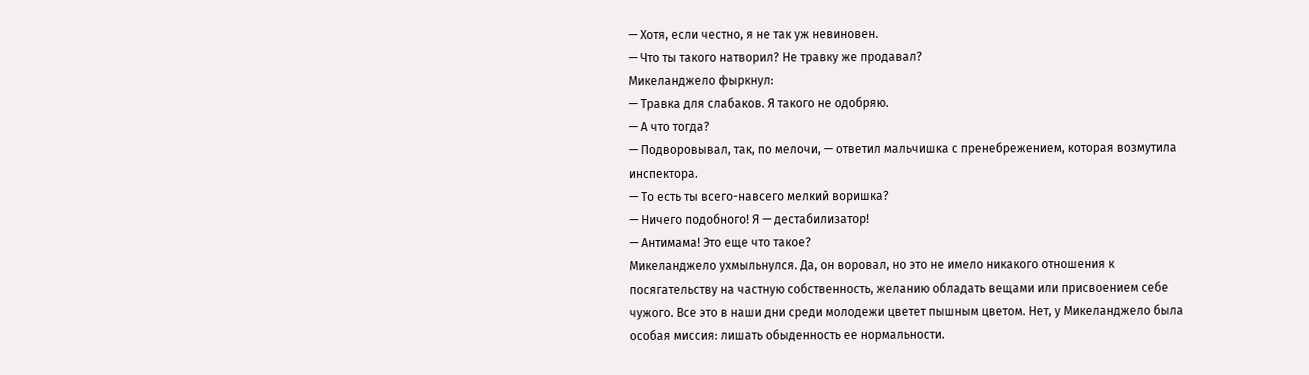— Хотя, если честно, я не так уж невиновен.
— Что ты такого натворил? Не травку же продавал?
Микеланджело фыркнул:
— Травка для слабаков. Я такого не одобряю.
— А что тогда?
— Подворовывал, так, по мелочи, — ответил мальчишка с пренебрежением, которая возмутила инспектора.
— То есть ты всего-навсего мелкий воришка?
— Ничего подобного! Я — дестабилизатор!
— Антимама! Это еще что такое?
Микеланджело ухмыльнулся. Да, он воровал, но это не имело никакого отношения к посягательству на частную собственность, желанию обладать вещами или присвоением себе чужого. Все это в наши дни среди молодежи цветет пышным цветом. Нет, у Микеланджело была особая миссия: лишать обыденность ее нормальности.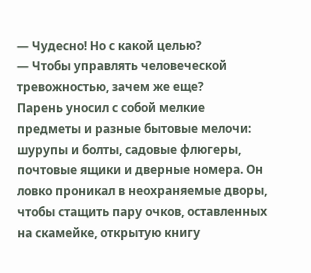— Чудесно! Но с какой целью?
— Чтобы управлять человеческой тревожностью, зачем же еще?
Парень уносил с собой мелкие предметы и разные бытовые мелочи: шурупы и болты, садовые флюгеры, почтовые ящики и дверные номера. Он ловко проникал в неохраняемые дворы, чтобы стащить пару очков, оставленных на скамейке, открытую книгу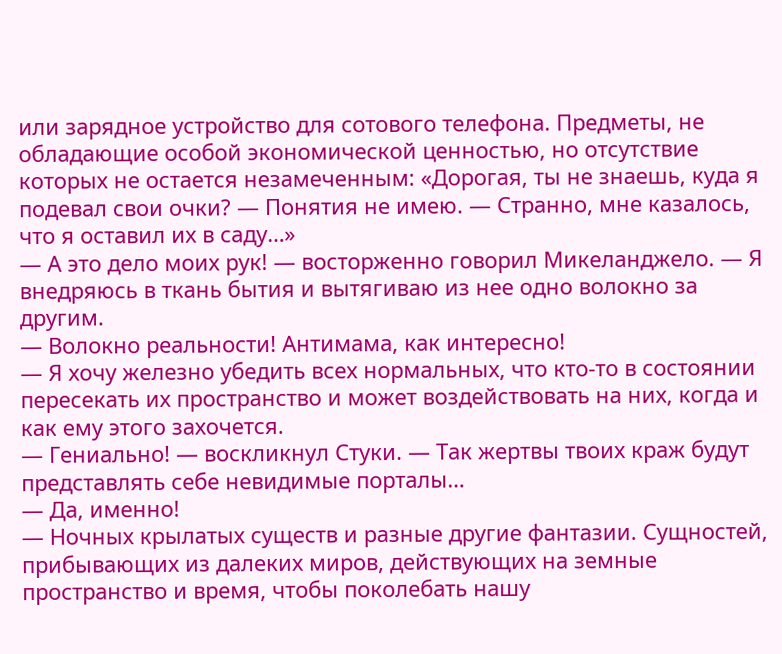или зарядное устройство для сотового телефона. Предметы, не обладающие особой экономической ценностью, но отсутствие которых не остается незамеченным: «Дорогая, ты не знаешь, куда я подевал свои очки? — Понятия не имею. — Странно, мне казалось, что я оставил их в саду…»
— А это дело моих рук! — восторженно говорил Микеланджело. — Я внедряюсь в ткань бытия и вытягиваю из нее одно волокно за другим.
— Волокно реальности! Антимама, как интересно!
— Я хочу железно убедить всех нормальных, что кто-то в состоянии пересекать их пространство и может воздействовать на них, когда и как ему этого захочется.
— Гениально! — воскликнул Стуки. — Так жертвы твоих краж будут представлять себе невидимые порталы…
— Да, именно!
— Ночных крылатых существ и разные другие фантазии. Сущностей, прибывающих из далеких миров, действующих на земные пространство и время, чтобы поколебать нашу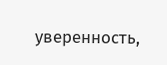уверенность,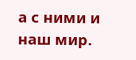а с ними и наш мир.